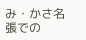み・かさ名張での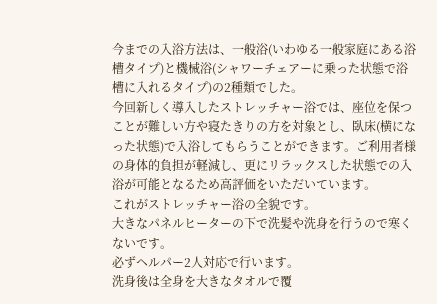今までの入浴方法は、一般浴(いわゆる一般家庭にある浴槽タイプ)と機械浴(シャワーチェアーに乗った状態で浴槽に入れるタイプ)の2種類でした。
今回新しく導入したストレッチャー浴では、座位を保つことが難しい方や寝たきりの方を対象とし、臥床(横になった状態)で入浴してもらうことができます。ご利用者様の身体的負担が軽減し、更にリラックスした状態での入浴が可能となるため高評価をいただいています。
これがストレッチャー浴の全貌です。
大きなパネルヒーターの下で洗髪や洗身を行うので寒くないです。
必ずヘルパー2人対応で行います。
洗身後は全身を大きなタオルで覆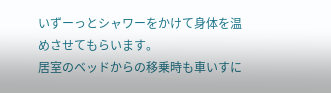いずーっとシャワーをかけて身体を温めさせてもらいます。
居室のベッドからの移乗時も車いすに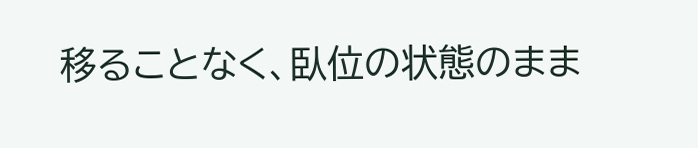移ることなく、臥位の状態のまま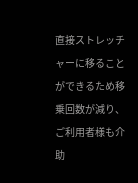直接ストレッチャーに移ることができるため移乗回数が減り、ご利用者様も介助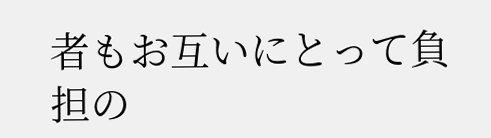者もお互いにとって負担の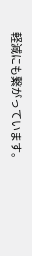軽減にも繋がっています。